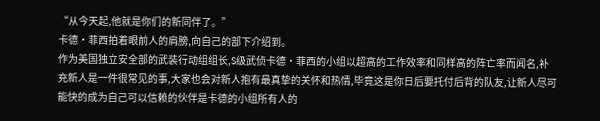“从今天起,他就是你们的新同伴了。”
卡德·菲西拍着眼前人的肩膀,向自己的部下介绍到。
作为美国独立安全部的武装行动组组长,S级武侦卡德·菲西的小组以超高的工作效率和同样高的阵亡率而闻名,补充新人是一件很常见的事,大家也会对新人抱有最真挚的关怀和热情,毕竟这是你日后要托付后背的队友,让新人尽可能快的成为自己可以信赖的伙伴是卡德的小组所有人的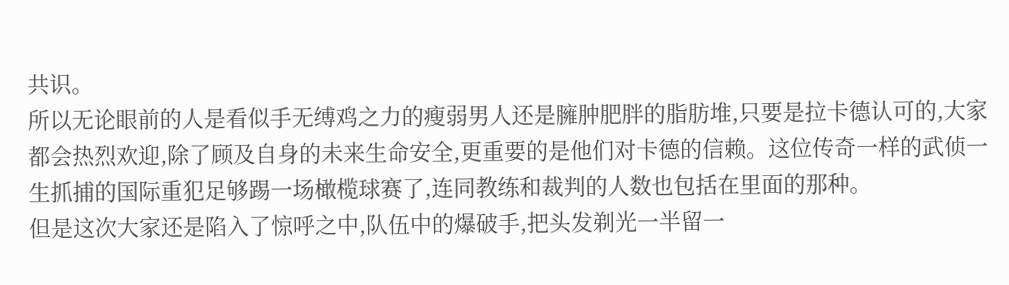共识。
所以无论眼前的人是看似手无缚鸡之力的瘦弱男人还是臃肿肥胖的脂肪堆,只要是拉卡德认可的,大家都会热烈欢迎,除了顾及自身的未来生命安全,更重要的是他们对卡德的信赖。这位传奇一样的武侦一生抓捕的国际重犯足够踢一场橄榄球赛了,连同教练和裁判的人数也包括在里面的那种。
但是这次大家还是陷入了惊呼之中,队伍中的爆破手,把头发剃光一半留一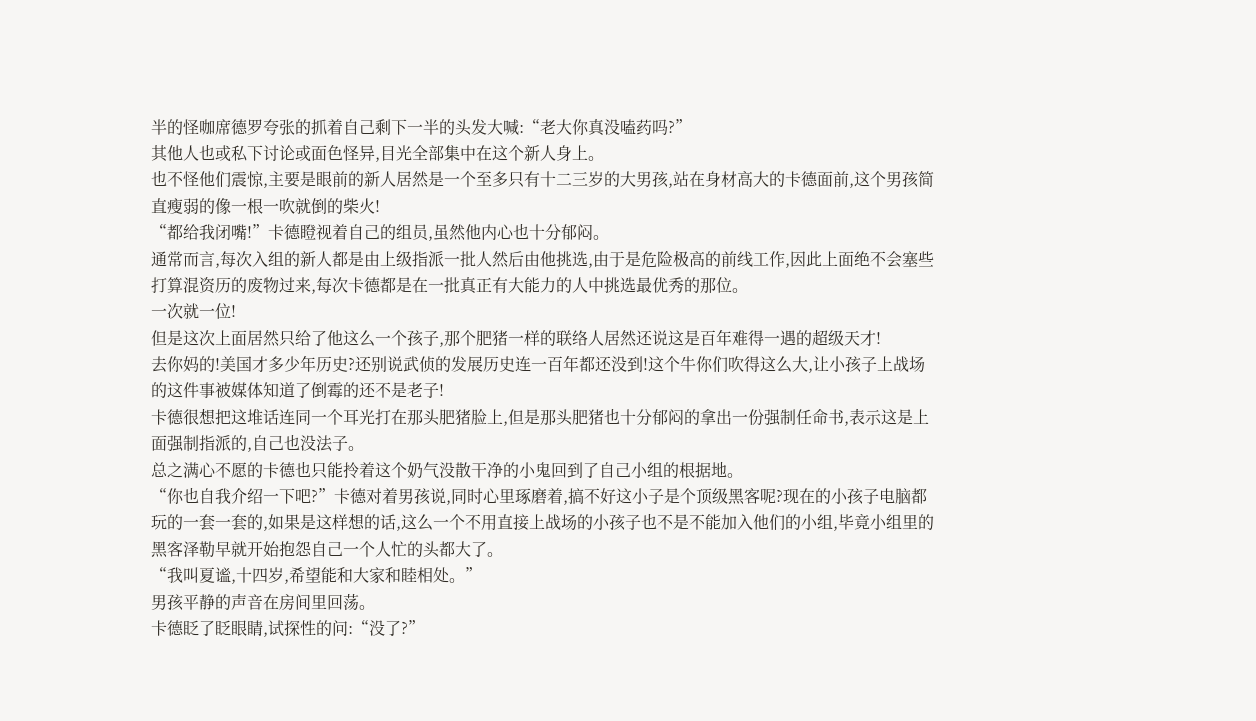半的怪咖席德罗夸张的抓着自己剩下一半的头发大喊:“老大你真没嗑药吗?”
其他人也或私下讨论或面色怪异,目光全部集中在这个新人身上。
也不怪他们震惊,主要是眼前的新人居然是一个至多只有十二三岁的大男孩,站在身材高大的卡德面前,这个男孩简直瘦弱的像一根一吹就倒的柴火!
“都给我闭嘴!”卡德瞪视着自己的组员,虽然他内心也十分郁闷。
通常而言,每次入组的新人都是由上级指派一批人然后由他挑选,由于是危险极高的前线工作,因此上面绝不会塞些打算混资历的废物过来,每次卡德都是在一批真正有大能力的人中挑选最优秀的那位。
一次就一位!
但是这次上面居然只给了他这么一个孩子,那个肥猪一样的联络人居然还说这是百年难得一遇的超级天才!
去你妈的!美国才多少年历史?还别说武侦的发展历史连一百年都还没到!这个牛你们吹得这么大,让小孩子上战场的这件事被媒体知道了倒霉的还不是老子!
卡德很想把这堆话连同一个耳光打在那头肥猪脸上,但是那头肥猪也十分郁闷的拿出一份强制任命书,表示这是上面强制指派的,自己也没法子。
总之满心不愿的卡德也只能拎着这个奶气没散干净的小鬼回到了自己小组的根据地。
“你也自我介绍一下吧?”卡德对着男孩说,同时心里琢磨着,搞不好这小子是个顶级黑客呢?现在的小孩子电脑都玩的一套一套的,如果是这样想的话,这么一个不用直接上战场的小孩子也不是不能加入他们的小组,毕竟小组里的黑客泽勒早就开始抱怨自己一个人忙的头都大了。
“我叫夏谧,十四岁,希望能和大家和睦相处。”
男孩平静的声音在房间里回荡。
卡德眨了眨眼睛,试探性的问:“没了?”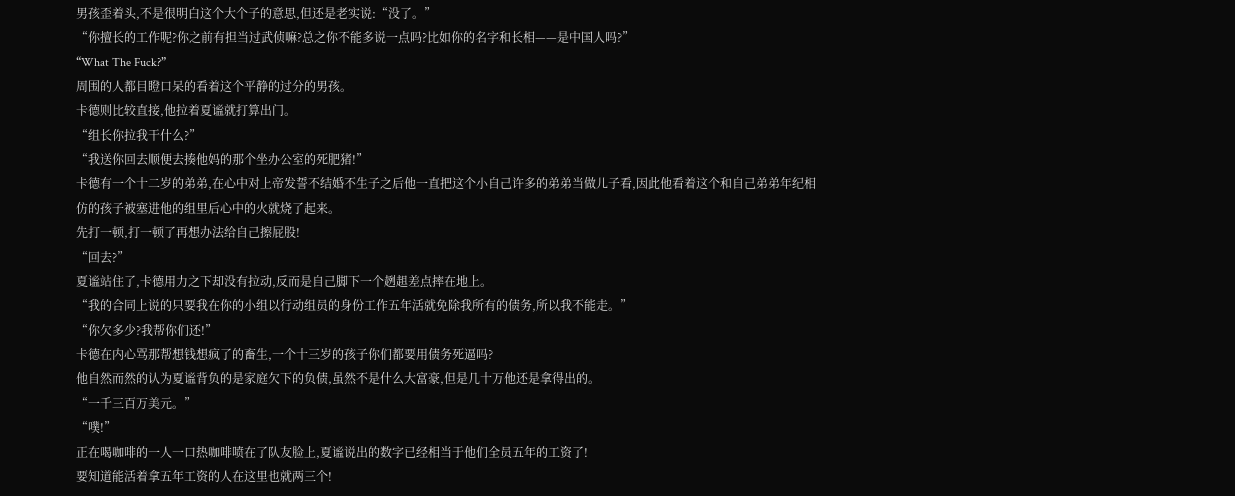男孩歪着头,不是很明白这个大个子的意思,但还是老实说:“没了。”
“你擅长的工作呢?你之前有担当过武侦嘛?总之你不能多说一点吗?比如你的名字和长相——是中国人吗?”
“What The Fuck?”
周围的人都目瞪口呆的看着这个平静的过分的男孩。
卡德则比较直接,他拉着夏谧就打算出门。
“组长你拉我干什么?”
“我送你回去顺便去揍他妈的那个坐办公室的死肥猪!”
卡德有一个十二岁的弟弟,在心中对上帝发誓不结婚不生子之后他一直把这个小自己许多的弟弟当做儿子看,因此他看着这个和自己弟弟年纪相仿的孩子被塞进他的组里后心中的火就烧了起来。
先打一顿,打一顿了再想办法给自己擦屁股!
“回去?”
夏谧站住了,卡德用力之下却没有拉动,反而是自己脚下一个趔趄差点摔在地上。
“我的合同上说的只要我在你的小组以行动组员的身份工作五年活就免除我所有的债务,所以我不能走。”
“你欠多少?我帮你们还!”
卡德在内心骂那帮想钱想疯了的畜生,一个十三岁的孩子你们都要用债务死逼吗?
他自然而然的认为夏谧背负的是家庭欠下的负债,虽然不是什么大富豪,但是几十万他还是拿得出的。
“一千三百万美元。”
“噗!”
正在喝咖啡的一人一口热咖啡喷在了队友脸上,夏谧说出的数字已经相当于他们全员五年的工资了!
要知道能活着拿五年工资的人在这里也就两三个!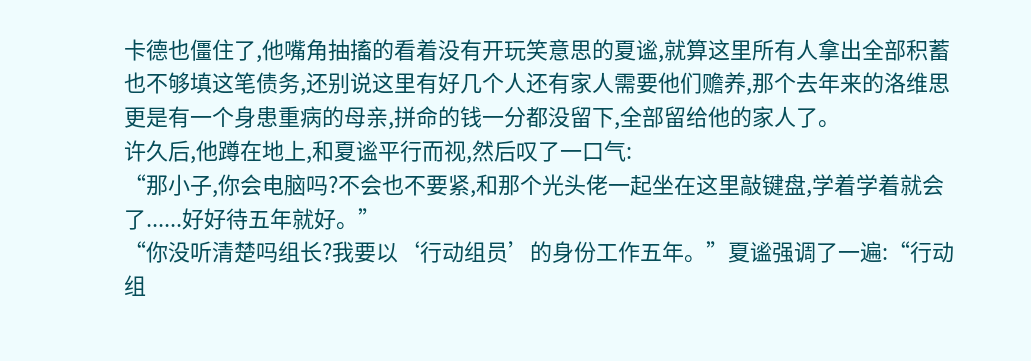卡德也僵住了,他嘴角抽搐的看着没有开玩笑意思的夏谧,就算这里所有人拿出全部积蓄也不够填这笔债务,还别说这里有好几个人还有家人需要他们赡养,那个去年来的洛维思更是有一个身患重病的母亲,拼命的钱一分都没留下,全部留给他的家人了。
许久后,他蹲在地上,和夏谧平行而视,然后叹了一口气:
“那小子,你会电脑吗?不会也不要紧,和那个光头佬一起坐在这里敲键盘,学着学着就会了......好好待五年就好。”
“你没听清楚吗组长?我要以‘行动组员’的身份工作五年。”夏谧强调了一遍:“行动组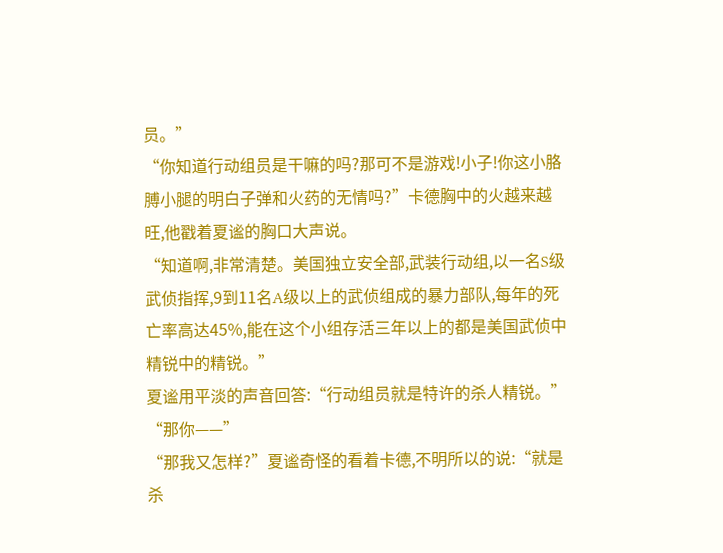员。”
“你知道行动组员是干嘛的吗?那可不是游戏!小子!你这小胳膊小腿的明白子弹和火药的无情吗?”卡德胸中的火越来越旺,他戳着夏谧的胸口大声说。
“知道啊,非常清楚。美国独立安全部,武装行动组,以一名S级武侦指挥,9到11名A级以上的武侦组成的暴力部队,每年的死亡率高达45%,能在这个小组存活三年以上的都是美国武侦中精锐中的精锐。”
夏谧用平淡的声音回答:“行动组员就是特许的杀人精锐。”
“那你——”
“那我又怎样?”夏谧奇怪的看着卡德,不明所以的说:“就是杀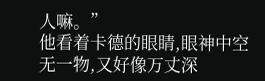人嘛。”
他看着卡德的眼睛,眼神中空无一物,又好像万丈深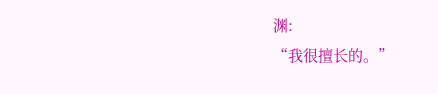渊:
“我很擅长的。”